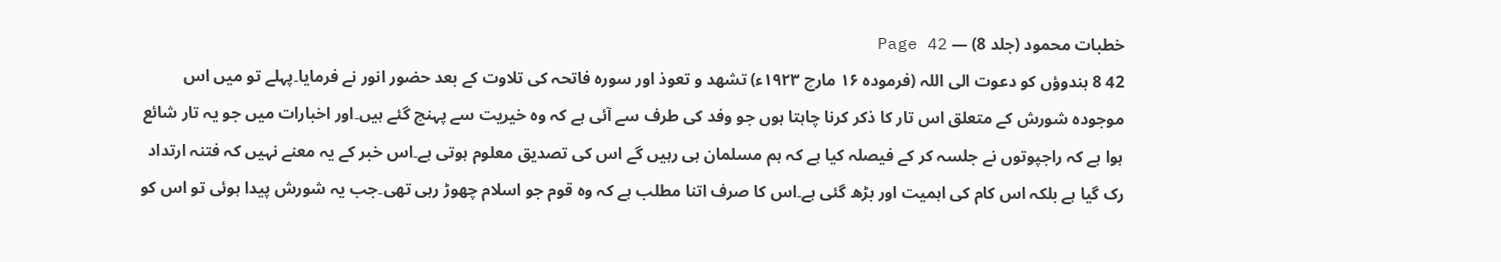خطبات محمود (جلد 8) — Page 42
42 8 ہندوؤں کو دعوت الی اللہ (فرموده ۱۶ مارچ ۱۹۲۳ء) تشهد و تعوذ اور سورہ فاتحہ کی تلاوت کے بعد حضور انور نے فرمایا۔پہلے تو میں اس موجودہ شورش کے متعلق اس تار کا ذکر کرنا چاہتا ہوں جو وفد کی طرف سے آئی ہے کہ وہ خیریت سے پہنچ گئے ہیں۔اور اخبارات میں جو یہ تار شائع ہوا ہے کہ راجپوتوں نے جلسہ کر کے فیصلہ کیا ہے کہ ہم مسلمان ہی رہیں گے اس کی تصدیق معلوم ہوتی ہے۔اس خبر کے یہ معنے نہیں کہ فتنہ ارتداد رک گیا ہے بلکہ اس کام کی اہمیت اور بڑھ گئی ہے۔اس کا صرف اتنا مطلب ہے کہ وہ قوم جو اسلام چھوڑ رہی تھی۔جب یہ شورش پیدا ہوئی تو اس کو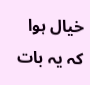خیال ہوا کہ یہ بات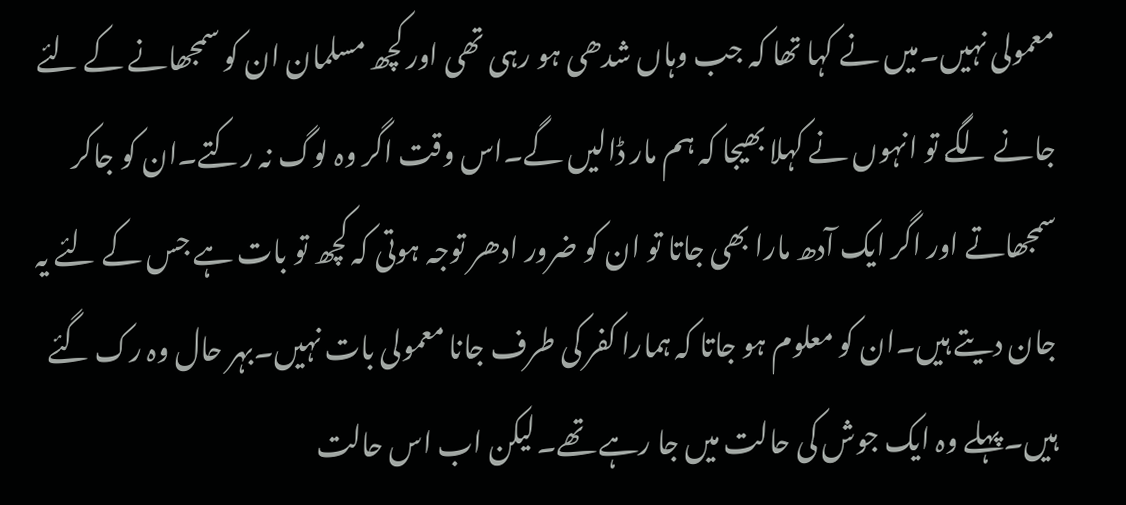معمولی نہیں۔میں نے کہا تھا کہ جب وہاں شدھی ہو رہی تھی اور کچھ مسلمان ان کو سمجھانے کے لئے جانے لگے تو انہوں نے کہلا بھیجا کہ ہم مار ڈالیں گے۔اس وقت اگر وہ لوگ نہ رکتے۔ان کو جاکر سمجھاتے اور اگر ایک آدھ مارا بھی جاتا تو ان کو ضرور ادھر توجہ ہوتی کہ کچھ تو بات ہے جس کے لئے یہ جان دیتے ہیں۔ان کو معلوم ہو جاتا کہ ہمارا کفر کی طرف جانا معمولی بات نہیں۔بہر حال وہ رک گئے ہیں۔پہلے وہ ایک جوش کی حالت میں جا رہے تھے۔لیکن اب اس حالت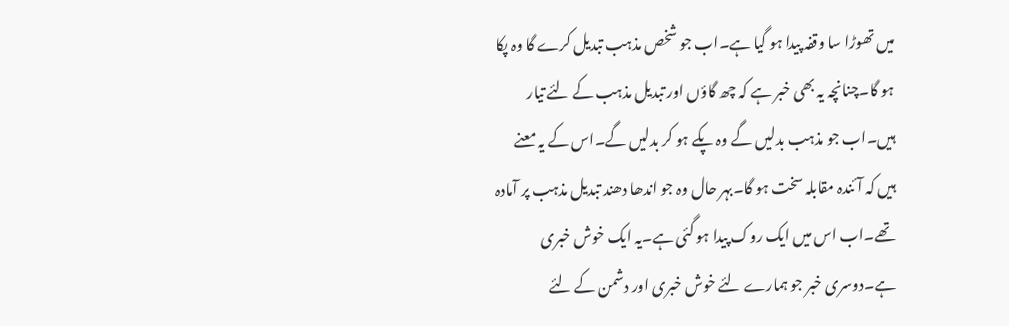میں تھوڑا سا وقفہ پیدا ہو گیا ہے۔اب جو شخص مذہب تبدیل کرے گا وہ پکا ہو گا۔چنانچہ یہ بھی خبر ہے کہ چھ گاؤں اور تبدیل مذہب کے لئے تیار ہیں۔اب جو مذہب بدلیں گے وہ پکے ہو کر بدلیں گے۔اس کے یہ معنے ہیں کہ آئندہ مقابلہ سخت ہو گا۔بہر حال وہ جو اندھا دھند تبدیل مذہب پر آمادہ تھے۔اب اس میں ایک روک پیدا ہو گئی ہے۔یہ ایک خوش خبری ہے۔دوسری خبر جو ہمارے لئے خوش خبری اور دشمن کے لئے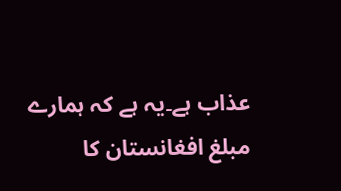عذاب ہے۔یہ ہے کہ ہمارے مبلغ افغانستان کا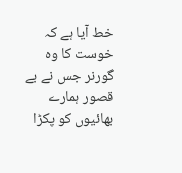خط آیا ہے کہ خوست کا وہ گورنر جس نے بے قصور ہمارے بھائیوں کو پکڑا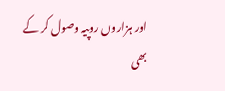اور ہزاروں روپیہ وصول کر کے بھی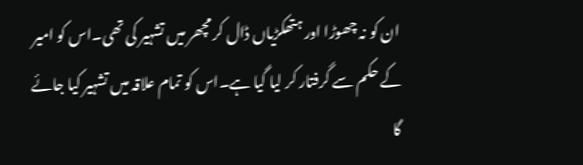ان کو نہ چھوڑا اور ہتھکڑیاں ڈال کر مچھر میں تشہیر کی تھی۔اس کو امیر کے حکم سے گرفتار کر لیا گیا ہے۔اس کو تمام علاقہ میں تشہیر کیا جائے گا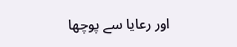اور رعایا سے پوچھا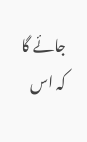جائے گا کہ اس